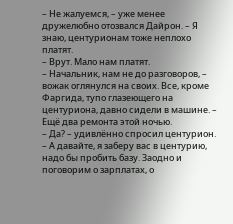– Не жалуемся, – уже менее дружелюбно отозвался Дайрон. – Я знаю, центурионам тоже неплохо платят.
– Врут. Мало нам платят.
– Начальник, нам не до разговоров, – вожак оглянулся на своих. Все, кроме Фаргида, тупо глазеющего на центуриона, давно сидели в машине. – Ещё два ремонта этой ночью.
– Да? – удивлённо спросил центурион. – А давайте, я заберу вас в центурию, надо бы пробить базу. Заодно и поговорим о зарплатах, о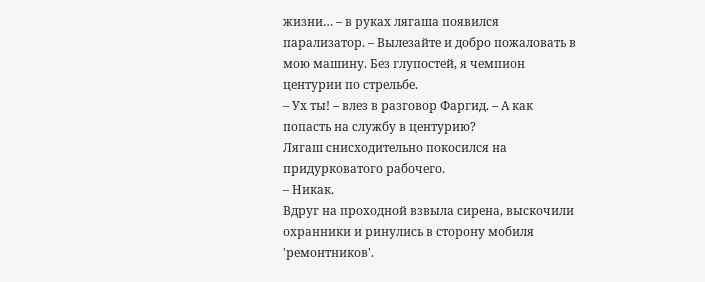жизни… – в руках лягаша появился парализатор. – Вылезайте и добро пожаловать в мою машину. Без глупостей, я чемпион центурии по стрельбе.
– Ух ты! – влез в разговор Фаргид. – А как попасть на службу в центурию?
Лягаш снисходительно покосился на придурковатого рабочего.
– Никак.
Вдруг на проходной взвыла сирена, выскочили охранники и ринулись в сторону мобиля 'ремонтников'.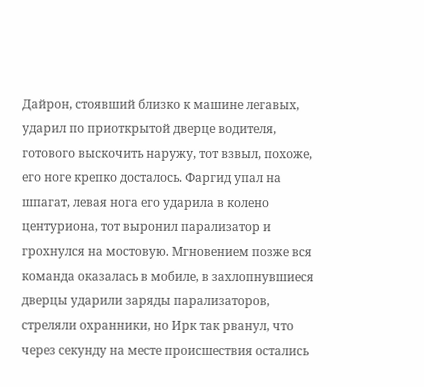Дайрон, стоявший близко к машине легавых, ударил по приоткрытой дверце водителя, готового выскочить наружу, тот взвыл, похоже, его ноге крепко досталось. Фаргид упал на шпагат, левая нога его ударила в колено центуриона, тот выронил парализатор и грохнулся на мостовую. Мгновением позже вся команда оказалась в мобиле, в захлопнувшиеся дверцы ударили заряды парализаторов, стреляли охранники, но Ирк так рванул, что через секунду на месте происшествия остались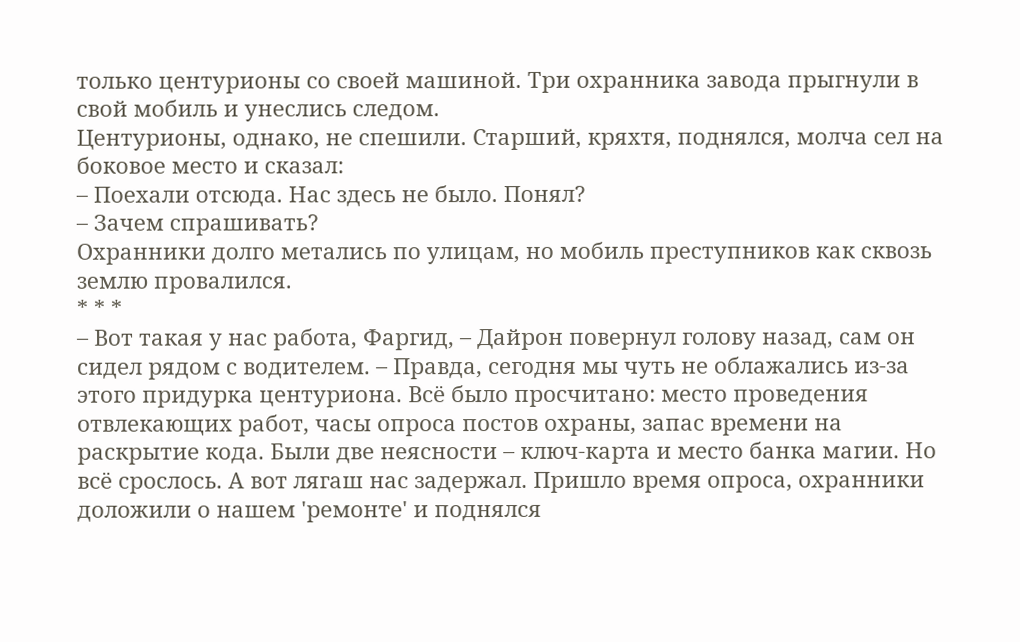только центурионы со своей машиной. Три охранника завода прыгнули в свой мобиль и унеслись следом.
Центурионы, однако, не спешили. Старший, кряхтя, поднялся, молча сел на боковое место и сказал:
– Поехали отсюда. Нас здесь не было. Понял?
– Зачем спрашивать?
Охранники долго метались по улицам, но мобиль преступников как сквозь землю провалился.
* * *
– Вот такая у нас работа, Фаргид, – Дайрон повернул голову назад, сам он сидел рядом с водителем. – Правда, сегодня мы чуть не облажались из‑за этого придурка центуриона. Всё было просчитано: место проведения отвлекающих работ, часы опроса постов охраны, запас времени на раскрытие кода. Были две неясности – ключ‑карта и место банка магии. Но всё срослось. А вот лягаш нас задержал. Пришло время опроса, охранники доложили о нашем 'ремонте' и поднялся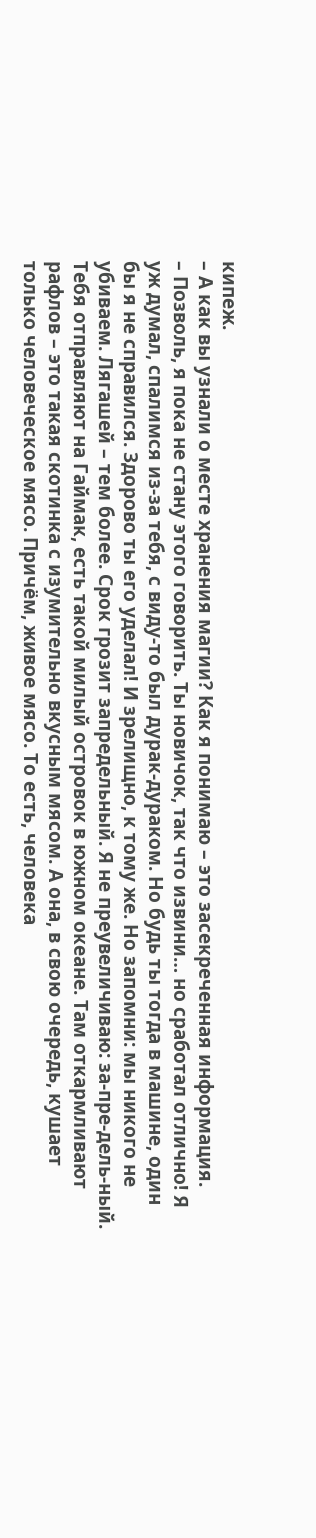кипеж.
– А как вы узнали о месте хранения магии? Как я понимаю – это засекреченная информация.
– Позволь, я пока не стану этого говорить. Ты новичок, так что извини… но сработал отлично! Я уж думал, спалимся из‑за тебя, с виду‑то был дурак‑дураком. Но будь ты тогда в машине, один бы я не справился. Здорово ты его уделал! И зрелищно, к тому же. Но запомни: мы никого не убиваем. Лягашей – тем более. Срок грозит запредельный. Я не преувеличиваю: за‑пре‑дель‑ный. Тебя отправляют на Гаймак, есть такой милый островок в южном океане. Там откармливают рафлов – это такая скотинка с изумительно вкусным мясом. А она, в свою очередь, кушает только человеческое мясо. Причём, живое мясо. То есть, человека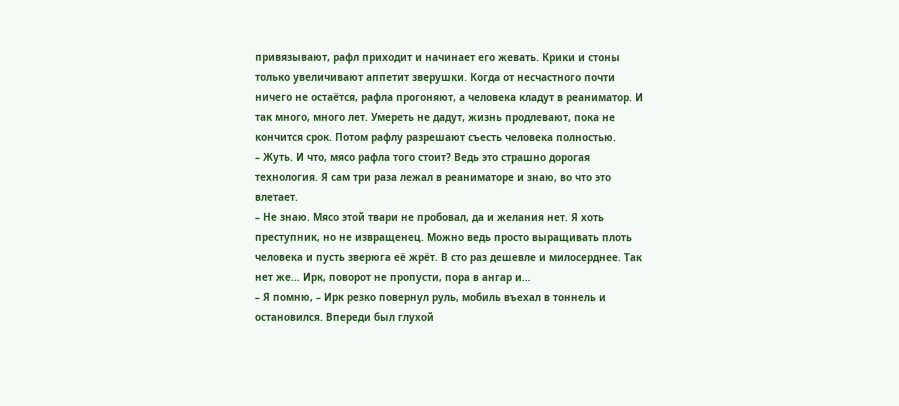привязывают, рафл приходит и начинает его жевать. Крики и стоны только увеличивают аппетит зверушки. Когда от несчастного почти ничего не остаётся, рафла прогоняют, а человека кладут в реаниматор. И так много, много лет. Умереть не дадут, жизнь продлевают, пока не кончится срок. Потом рафлу разрешают съесть человека полностью.
– Жуть. И что, мясо рафла того стоит? Ведь это страшно дорогая технология. Я сам три раза лежал в реаниматоре и знаю, во что это влетает.
– Не знаю. Мясо этой твари не пробовал, да и желания нет. Я хоть преступник, но не извращенец. Можно ведь просто выращивать плоть человека и пусть зверюга её жрёт. В сто раз дешевле и милосерднее. Так нет же… Ирк, поворот не пропусти, пора в ангар и…
– Я помню, – Ирк резко повернул руль, мобиль въехал в тоннель и остановился. Впереди был глухой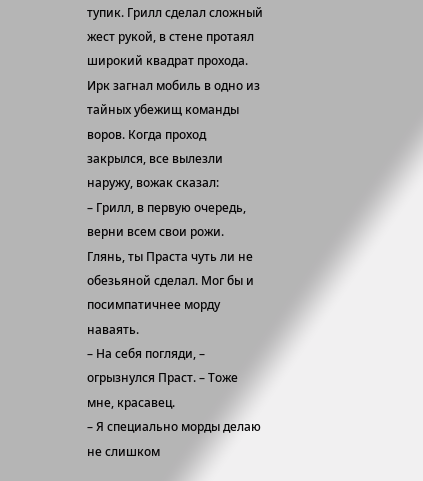тупик. Грилл сделал сложный жест рукой, в стене протаял широкий квадрат прохода. Ирк загнал мобиль в одно из тайных убежищ команды воров. Когда проход закрылся, все вылезли наружу, вожак сказал:
– Грилл, в первую очередь, верни всем свои рожи. Глянь, ты Праста чуть ли не обезьяной сделал. Мог бы и посимпатичнее морду наваять.
– На себя погляди, – огрызнулся Праст. – Тоже мне, красавец.
– Я специально морды делаю не слишком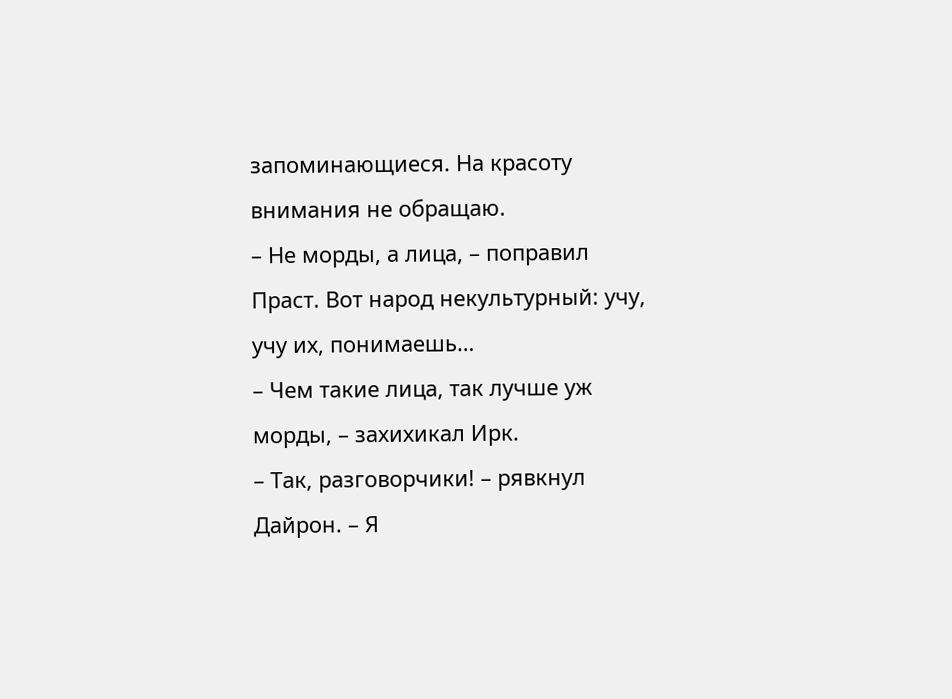запоминающиеся. На красоту внимания не обращаю.
– Не морды, а лица, – поправил Праст. Вот народ некультурный: учу, учу их, понимаешь…
– Чем такие лица, так лучше уж морды, – захихикал Ирк.
– Так, разговорчики! – рявкнул Дайрон. – Я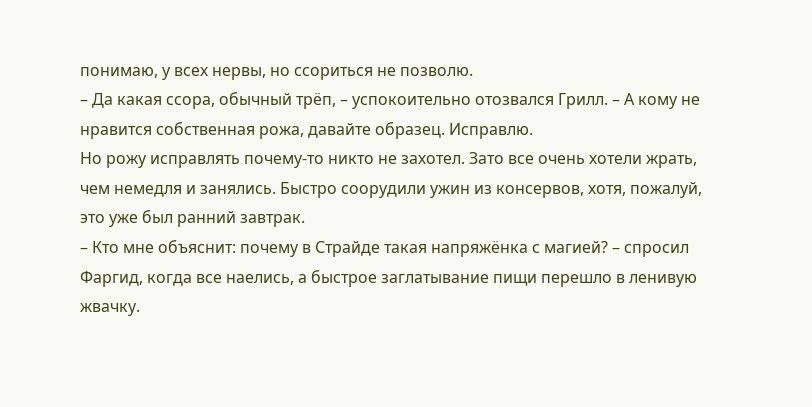понимаю, у всех нервы, но ссориться не позволю.
– Да какая ссора, обычный трёп, – успокоительно отозвался Грилл. – А кому не нравится собственная рожа, давайте образец. Исправлю.
Но рожу исправлять почему‑то никто не захотел. Зато все очень хотели жрать, чем немедля и занялись. Быстро соорудили ужин из консервов, хотя, пожалуй, это уже был ранний завтрак.
– Кто мне объяснит: почему в Страйде такая напряжёнка с магией? – спросил Фаргид, когда все наелись, а быстрое заглатывание пищи перешло в ленивую жвачку.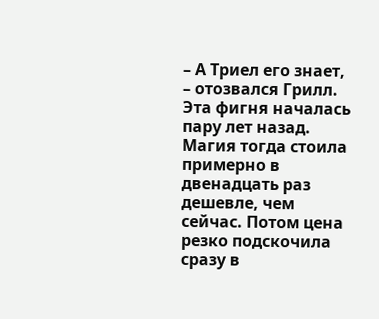– А Триел его знает, – отозвался Грилл. Эта фигня началась пару лет назад. Магия тогда стоила примерно в двенадцать раз дешевле, чем сейчас. Потом цена резко подскочила сразу в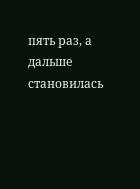пять раз, а дальше становилась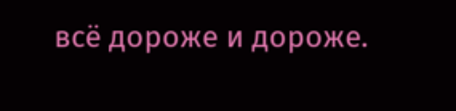всё дороже и дороже.